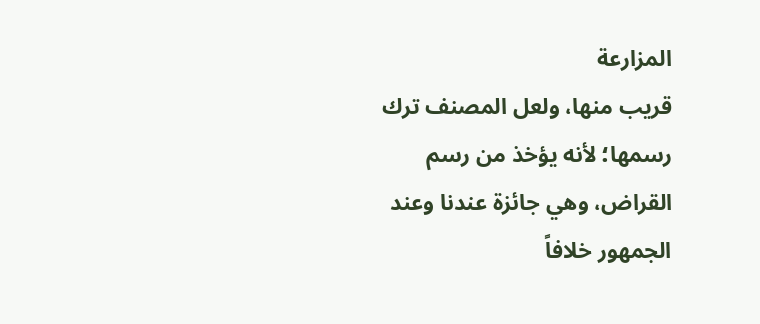المزارعة
قريب منها، ولعل المصنف ترك رسمها؛ لأنه يؤخذ من رسم القراض، وهي جائزة عندنا وعند الجمهور خلافاً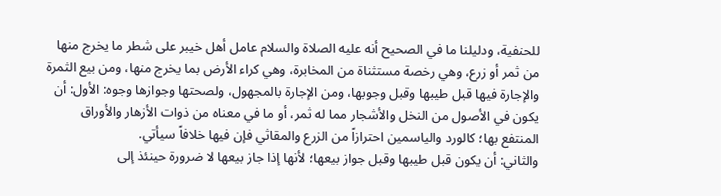للحنفية، ودليلنا ما في الصحيح أنه عليه الصلاة والسلام عامل أهل خيبر على شطر ما يخرج منها من ثمر أو زرع، وهي رخصة مستثناة من المخابرة، وهي كراء الأرض بما يخرج منها، ومن بيع الثمرة والإجارة فيها قبل طيبها وقبل وجوبها، ومن الإجارة بالمجهول، ولصحتها وجوازها وجوه: الأول: أن يكون في الأصول من النخل والأشجار مما له ثمر، أو ما في معناه من ذوات الأزهار والأوراق المنتفع بها؛ كالورد والياسمين احترازاً من الزرع والمقاثي فإن فيها خلافاً سيأتي.
والثاني: أن يكون قبل طيبها وقبل جواز بيعها؛ لأنها إذا جاز بيعها لا ضرورة حينئذ إلى